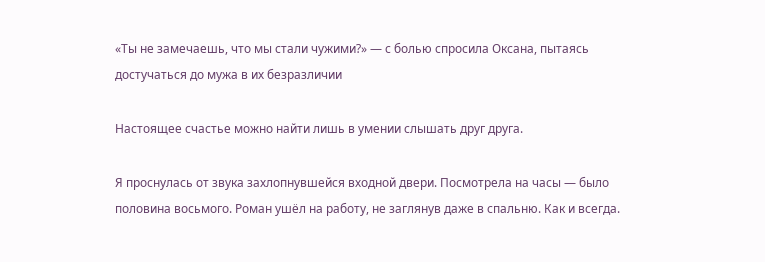«Ты не замечаешь, что мы стали чужими?» — с болью спросила Оксана, пытаясь достучаться до мужа в их безразличии

Настоящее счастье можно найти лишь в умении слышать друг друга.

Я проснулась от звука захлопнувшейся входной двери. Посмотрела на часы — было половина восьмого. Роман ушёл на работу, не заглянув даже в спальню. Как и всегда.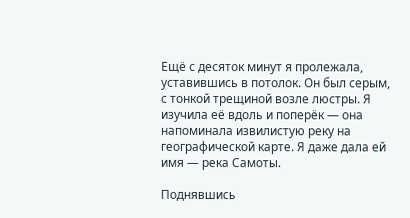Ещё с десяток минут я пролежала, уставившись в потолок. Он был серым, с тонкой трещиной возле люстры. Я изучила её вдоль и поперёк — она напоминала извилистую реку на географической карте. Я даже дала ей имя — река Самоты.

Поднявшись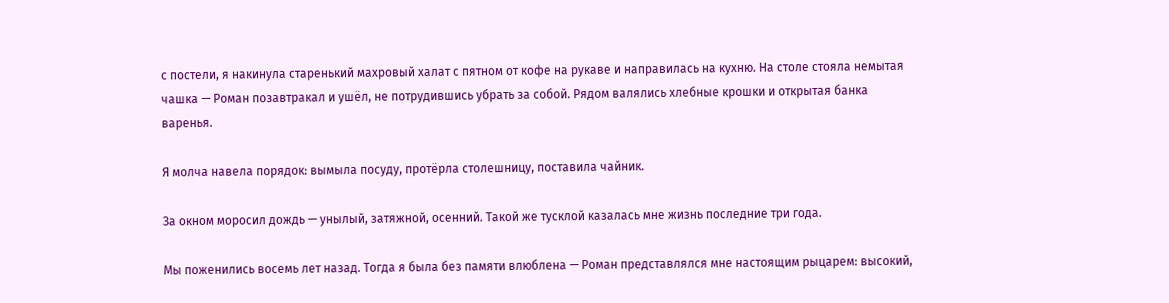с постели, я накинула старенький махровый халат с пятном от кофе на рукаве и направилась на кухню. На столе стояла немытая чашка — Роман позавтракал и ушёл, не потрудившись убрать за собой. Рядом валялись хлебные крошки и открытая банка варенья.

Я молча навела порядок: вымыла посуду, протёрла столешницу, поставила чайник.

За окном моросил дождь — унылый, затяжной, осенний. Такой же тусклой казалась мне жизнь последние три года.

Мы поженились восемь лет назад. Тогда я была без памяти влюблена — Роман представлялся мне настоящим рыцарем: высокий,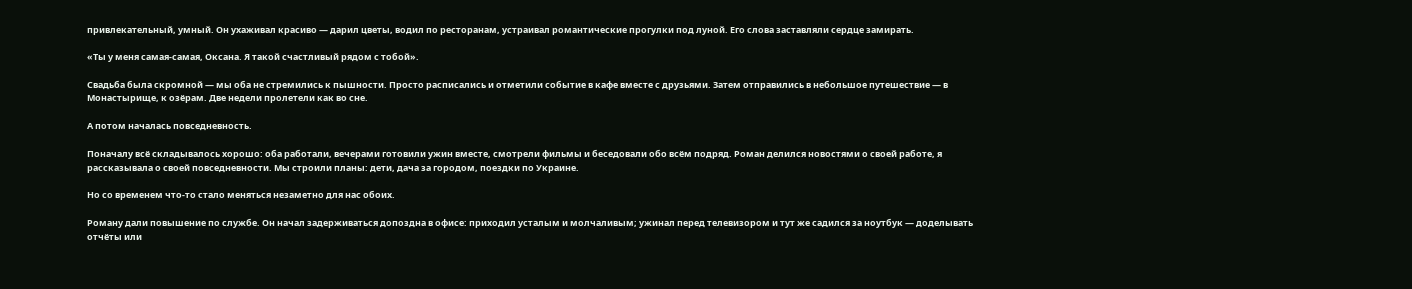привлекательный, умный. Он ухаживал красиво — дарил цветы, водил по ресторанам, устраивал романтические прогулки под луной. Его слова заставляли сердце замирать.

«Ты у меня самая-самая, Оксана. Я такой счастливый рядом с тобой».

Свадьба была скромной — мы оба не стремились к пышности. Просто расписались и отметили событие в кафе вместе с друзьями. Затем отправились в небольшое путешествие — в Монастырище, к озёрам. Две недели пролетели как во сне.

А потом началась повседневность.

Поначалу всё складывалось хорошо: оба работали, вечерами готовили ужин вместе, смотрели фильмы и беседовали обо всём подряд. Роман делился новостями о своей работе, я рассказывала о своей повседневности. Мы строили планы: дети, дача за городом, поездки по Украине.

Но со временем что-то стало меняться незаметно для нас обоих.

Роману дали повышение по службе. Он начал задерживаться допоздна в офисе: приходил усталым и молчаливым; ужинал перед телевизором и тут же садился за ноутбук — доделывать отчёты или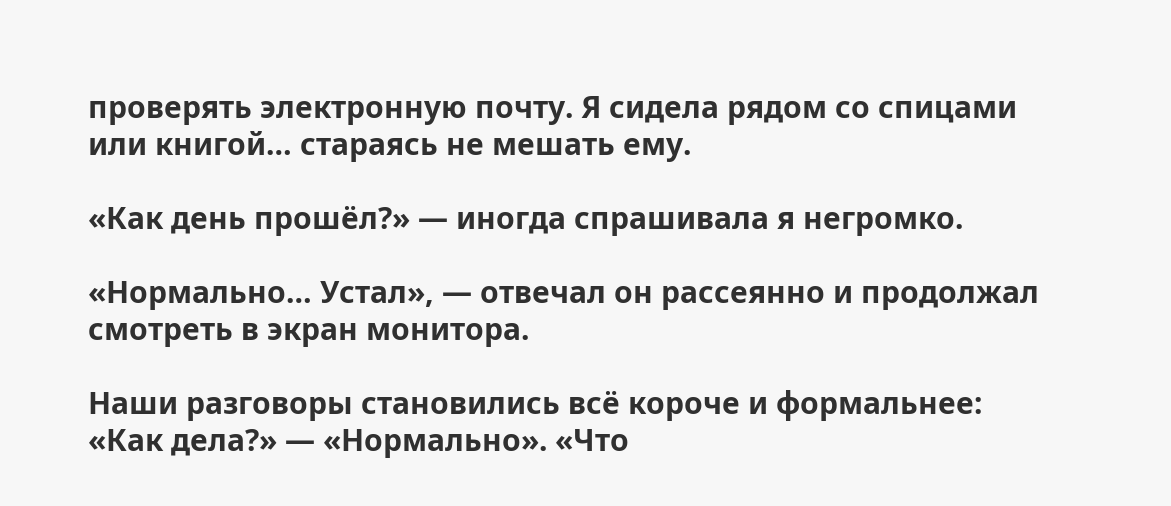проверять электронную почту. Я сидела рядом со спицами или книгой… стараясь не мешать ему.

«Как день прошёл?» — иногда спрашивала я негромко.

«Нормально… Устал», — отвечал он рассеянно и продолжал смотреть в экран монитора.

Наши разговоры становились всё короче и формальнее: «Как дела?» — «Нормально». «Что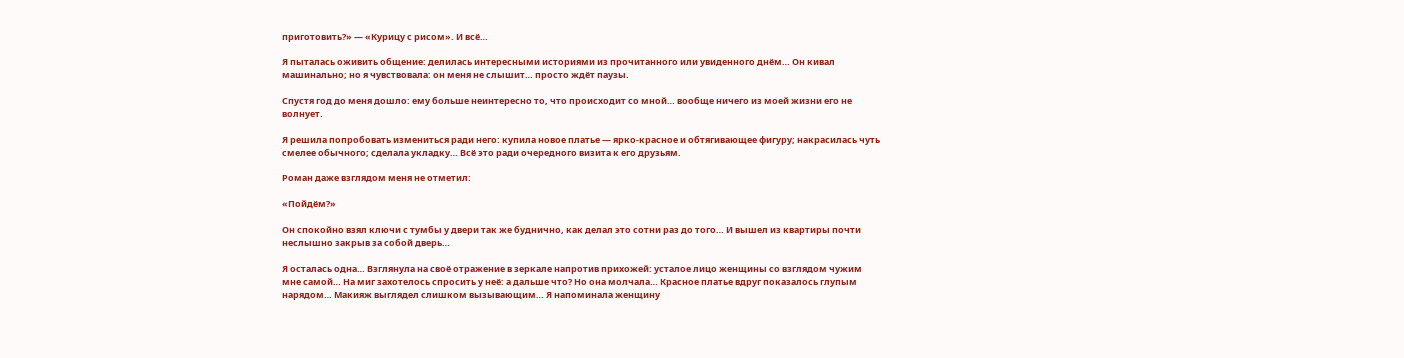приготовить?» — «Курицу с рисом». И всё…

Я пыталась оживить общение: делилась интересными историями из прочитанного или увиденного днём… Он кивал машинально; но я чувствовала: он меня не слышит… просто ждёт паузы.

Спустя год до меня дошло: ему больше неинтересно то, что происходит со мной… вообще ничего из моей жизни его не волнует.

Я решила попробовать измениться ради него: купила новое платье — ярко-красное и обтягивающее фигуру; накрасилась чуть смелее обычного; сделала укладку… Всё это ради очередного визита к его друзьям.

Роман даже взглядом меня не отметил:

«Пойдём?»

Он спокойно взял ключи с тумбы у двери так же буднично, как делал это сотни раз до того… И вышел из квартиры почти неслышно закрыв за собой дверь…

Я осталась одна… Взглянула на своё отражение в зеркале напротив прихожей: усталое лицо женщины со взглядом чужим мне самой… На миг захотелось спросить у неё: а дальше что? Но она молчала… Красное платье вдруг показалось глупым нарядом… Макияж выглядел слишком вызывающим… Я напоминала женщину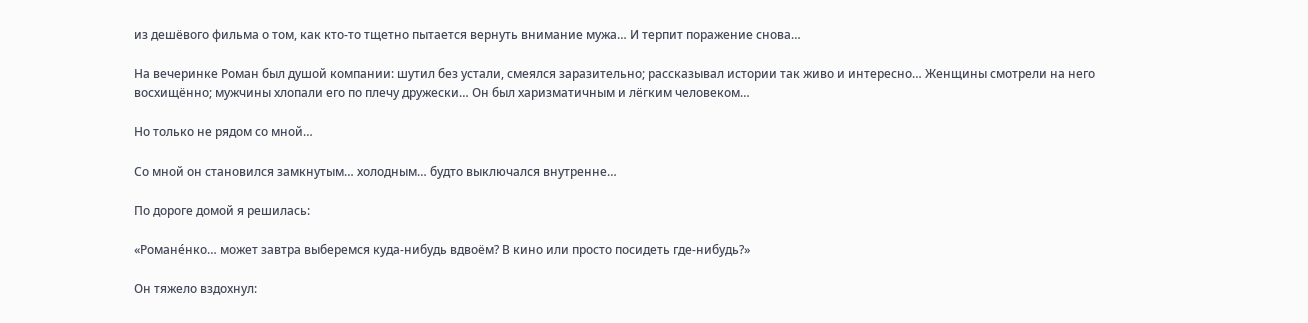из дешёвого фильма о том, как кто-то тщетно пытается вернуть внимание мужа… И терпит поражение снова…

На вечеринке Роман был душой компании: шутил без устали, смеялся заразительно; рассказывал истории так живо и интересно… Женщины смотрели на него восхищённо; мужчины хлопали его по плечу дружески… Он был харизматичным и лёгким человеком…

Но только не рядом со мной…

Со мной он становился замкнутым… холодным… будто выключался внутренне…

По дороге домой я решилась:

«Романе́нко… может завтра выберемся куда-нибудь вдвоём? В кино или просто посидеть где-нибудь?»

Он тяжело вздохнул: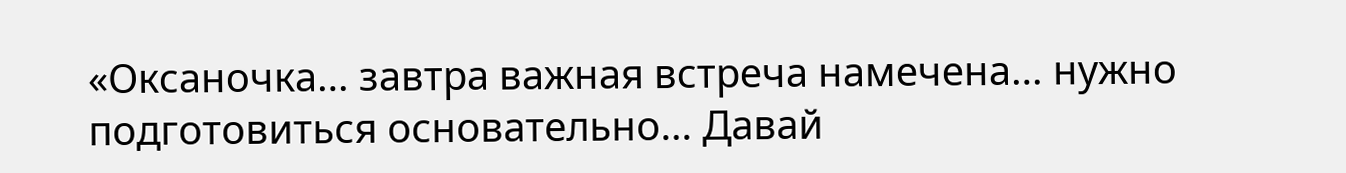«Оксаночка… завтра важная встреча намечена… нужно подготовиться основательно… Давай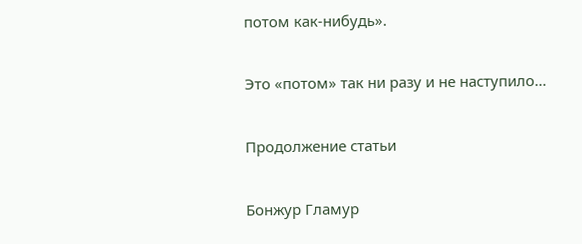потом как-нибудь».

Это «потом» так ни разу и не наступило…

Продолжение статьи

Бонжур Гламур